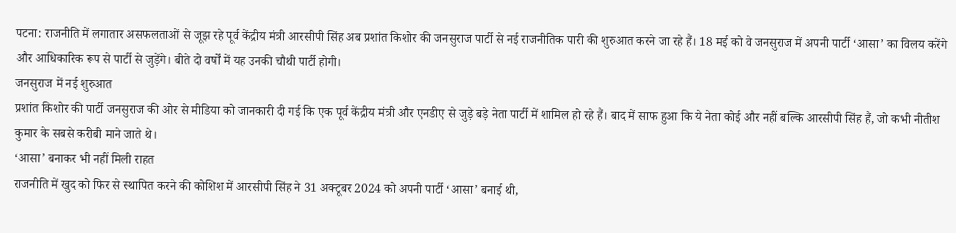पटना: राजनीति में लगातार असफलताओं से जूझ रहे पूर्व केंद्रीय मंत्री आरसीपी सिंह अब प्रशांत किशोर की जनसुराज पार्टी से नई राजनीतिक पारी की शुरुआत करने जा रहे हैं। 18 मई को वे जनसुराज में अपनी पार्टी ‘आसा’ का विलय करेंगे और आधिकारिक रूप से पार्टी से जुड़ेंगे। बीते दो वर्षों में यह उनकी चौथी पार्टी होगी।
जनसुराज में नई शुरुआत
प्रशांत किशोर की पार्टी जनसुराज की ओर से मीडिया को जानकारी दी गई कि एक पूर्व केंद्रीय मंत्री और एनडीए से जुड़े बड़े नेता पार्टी में शामिल हो रहे हैं। बाद में साफ हुआ कि ये नेता कोई और नहीं बल्कि आरसीपी सिंह हैं, जो कभी नीतीश कुमार के सबसे करीबी माने जाते थे।
‘आसा’ बनाकर भी नहीं मिली राहत
राजनीति में खुद को फिर से स्थापित करने की कोशिश में आरसीपी सिंह ने 31 अक्टूबर 2024 को अपनी पार्टी ‘आसा’ बनाई थी,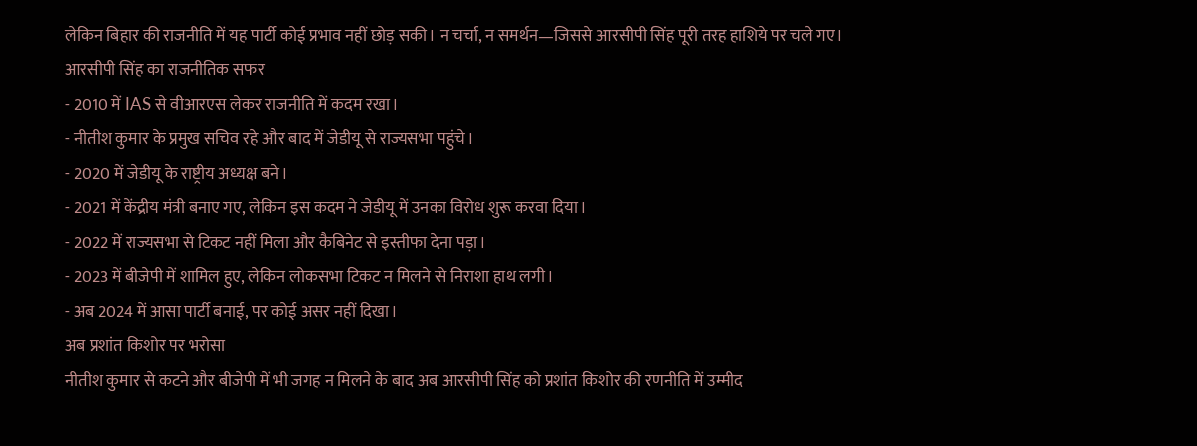लेकिन बिहार की राजनीति में यह पार्टी कोई प्रभाव नहीं छोड़ सकी। न चर्चा, न समर्थन—जिससे आरसीपी सिंह पूरी तरह हाशिये पर चले गए।
आरसीपी सिंह का राजनीतिक सफर
- 2010 में IAS से वीआरएस लेकर राजनीति में कदम रखा।
- नीतीश कुमार के प्रमुख सचिव रहे और बाद में जेडीयू से राज्यसभा पहुंचे।
- 2020 में जेडीयू के राष्ट्रीय अध्यक्ष बने।
- 2021 में केंद्रीय मंत्री बनाए गए, लेकिन इस कदम ने जेडीयू में उनका विरोध शुरू करवा दिया।
- 2022 में राज्यसभा से टिकट नहीं मिला और कैबिनेट से इस्तीफा देना पड़ा।
- 2023 में बीजेपी में शामिल हुए, लेकिन लोकसभा टिकट न मिलने से निराशा हाथ लगी।
- अब 2024 में आसा पार्टी बनाई, पर कोई असर नहीं दिखा।
अब प्रशांत किशोर पर भरोसा
नीतीश कुमार से कटने और बीजेपी में भी जगह न मिलने के बाद अब आरसीपी सिंह को प्रशांत किशोर की रणनीति में उम्मीद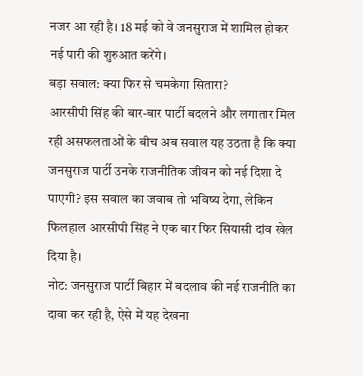नजर आ रही है। 18 मई को वे जनसुराज में शामिल होकर नई पारी की शुरुआत करेंगे।
बड़ा सवाल: क्या फिर से चमकेगा सितारा?
आरसीपी सिंह की बार-बार पार्टी बदलने और लगातार मिल रही असफलताओं के बीच अब सवाल यह उठता है कि क्या जनसुराज पार्टी उनके राजनीतिक जीवन को नई दिशा दे पाएगी? इस सवाल का जवाब तो भविष्य देगा, लेकिन फिलहाल आरसीपी सिंह ने एक बार फिर सियासी दांव खेल दिया है।
नोट: जनसुराज पार्टी बिहार में बदलाव की नई राजनीति का दावा कर रही है, ऐसे में यह देखना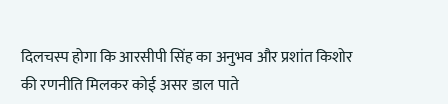दिलचस्प होगा कि आरसीपी सिंह का अनुभव और प्रशांत किशोर की रणनीति मिलकर कोई असर डाल पाते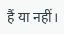हैं या नहीं।